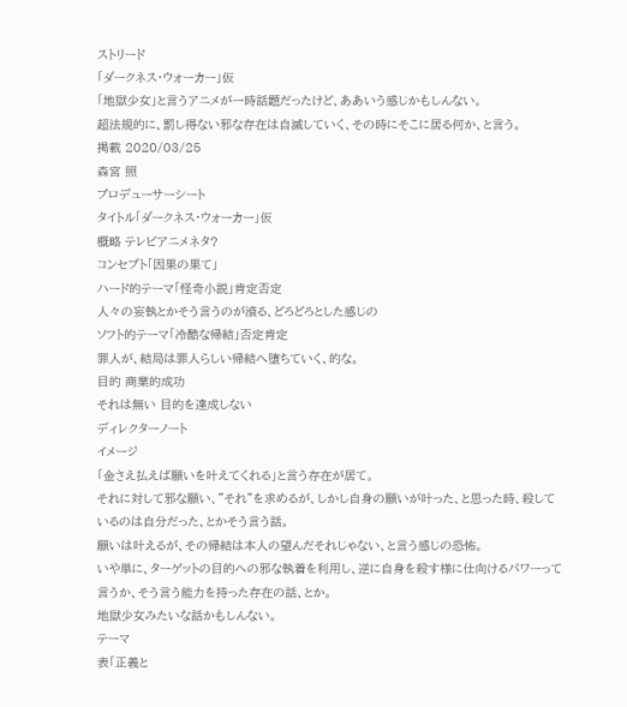ストリード
「ダークネス・ウォーカー」仮
「地獄少女」と言うアニメが一時話題だったけど、ああいう感じかもしんない。
超法規的に、罰し得ない邪な存在は自滅していく、その時にそこに居る何か、と言う。
掲載 2020/03/25
森宮 照
プロデューサーシート
タイトル「ダークネス・ウォーカー」仮
概略 テレビアニメネタ?
コンセプト「因果の果て」
ハード的テーマ「怪奇小説」肯定否定
人々の妄執とかそう言うのが滾る、どろどろとした感じの
ソフト的テーマ「冷酷な帰結」否定肯定
罪人が、結局は罪人らしい帰結へ堕ちていく、的な。
目的 商業的成功
それは無い 目的を達成しない
ディレクターノート
イメージ
「金さえ払えば願いを叶えてくれる」と言う存在が居て。
それに対して邪な願い、”それ”を求めるが、しかし自身の願いが叶った、と思った時、殺しているのは自分だった、とかそう言う話。
願いは叶えるが、その帰結は本人の望んだそれじゃない、と言う感じの恐怖。
いや単に、ターゲットの目的への邪な執着を利用し、逆に自身を殺す様に仕向けるパワーって言うか、そう言う能力を持った存在の話、とか。
地獄少女みたいな話かもしんない。
テーマ
表「正義と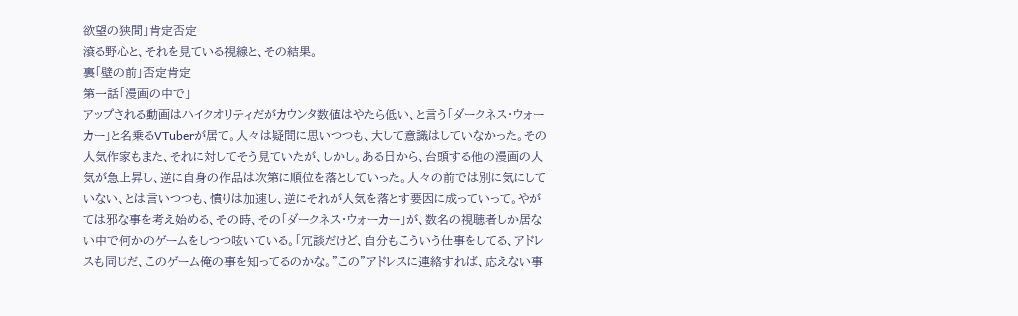欲望の狭間」肯定否定
滾る野心と、それを見ている視線と、その結果。
裏「壁の前」否定肯定
第一話「漫画の中で」
アップされる動画はハイクオリティだがカウンタ数値はやたら低い、と言う「ダークネス・ウォーカー」と名乗るVTuberが居て。人々は疑問に思いつつも、大して意識はしていなかった。その人気作家もまた、それに対してそう見ていたが、しかし。ある日から、台頭する他の漫画の人気が急上昇し、逆に自身の作品は次第に順位を落としていった。人々の前では別に気にしていない、とは言いつつも、憤りは加速し、逆にそれが人気を落とす要因に成っていって。やがては邪な事を考え始める、その時、その「ダークネス・ウォーカー」が、数名の視聴者しか居ない中で何かのゲームをしつつ呟いている。「冗談だけど、自分もこういう仕事をしてる、アドレスも同じだ、このゲーム俺の事を知ってるのかな。”この”アドレスに連絡すれば、応えない事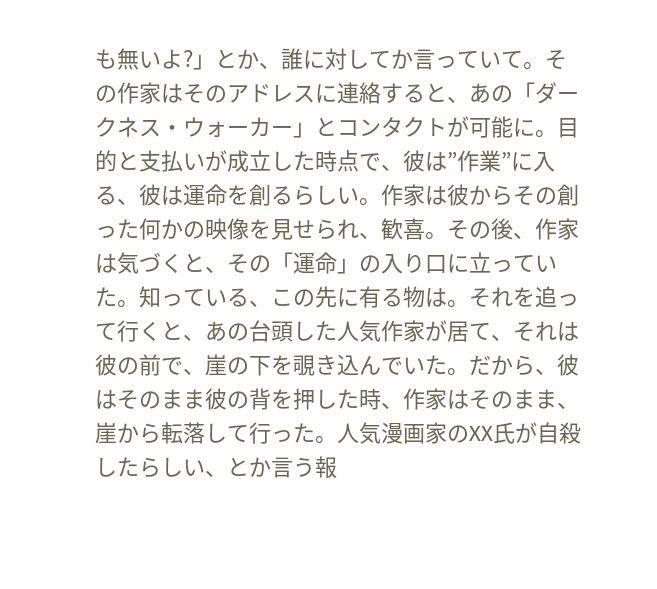も無いよ?」とか、誰に対してか言っていて。その作家はそのアドレスに連絡すると、あの「ダークネス・ウォーカー」とコンタクトが可能に。目的と支払いが成立した時点で、彼は”作業”に入る、彼は運命を創るらしい。作家は彼からその創った何かの映像を見せられ、歓喜。その後、作家は気づくと、その「運命」の入り口に立っていた。知っている、この先に有る物は。それを追って行くと、あの台頭した人気作家が居て、それは彼の前で、崖の下を覗き込んでいた。だから、彼はそのまま彼の背を押した時、作家はそのまま、崖から転落して行った。人気漫画家のXX氏が自殺したらしい、とか言う報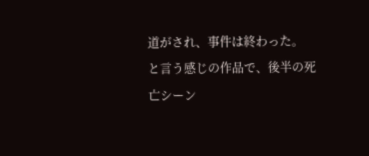道がされ、事件は終わった。
と言う感じの作品で、後半の死亡シーン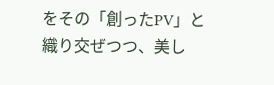をその「創ったPV」と織り交ぜつつ、美し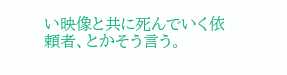い映像と共に死んでいく依頼者、とかそう言う。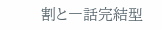割と一話完結型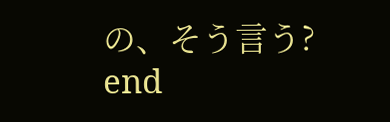の、そう言う?
end